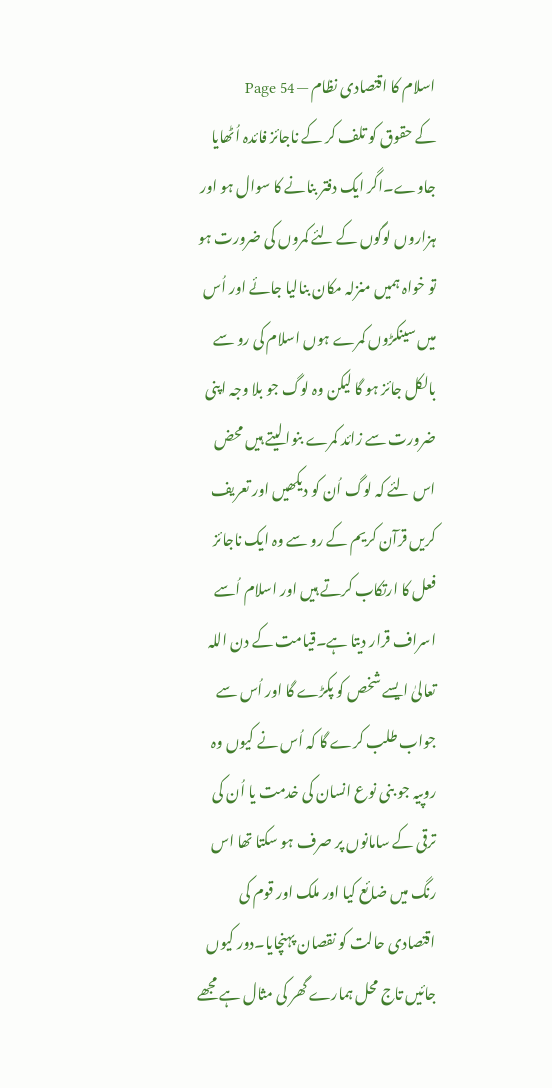اسلام کا اقتصادی نظام — Page 54
کے حقوق کو تلف کر کے ناجائز فائدہ اُٹھایا جاوے۔اگر ایک دفتر بنانے کا سوال ہو اور ہزاروں لوگوں کے لئے کمروں کی ضرورت ہو تو خواہ ہمیں منزلہ مکان بنالیا جائے اور اُس میں سینکڑوں کمرے ہوں اسلام کی رو سے بالکل جائز ہو گا لیکن وہ لوگ جو بلا وجہ اپنی ضرورت سے زائد کمرے بنوا لیتے ہیں محض اس لئے کہ لوگ اُن کو دیکھیں اور تعریف کریں قرآن کریم کے رو سے وہ ایک ناجائز فعل کا ارتکاب کرتے ہیں اور اسلام اُسے اسراف قرار دیتا ہے۔قیامت کے دن اللہ تعالیٰ ایسے شخص کو پکڑے گا اور اُس سے جواب طلب کرے گا کہ اُس نے کیوں وہ روپیہ جو بنی نوع انسان کی خدمت یا اُن کی ترقی کے سامانوں پر صرف ہو سکتا تھا اس رنگ میں ضائع کیا اور ملک اور قوم کی اقتصادی حالت کو نقصان پہنچایا۔دور کیوں جائیں تاج محل ہمارے گھر کی مثال ہے مجھے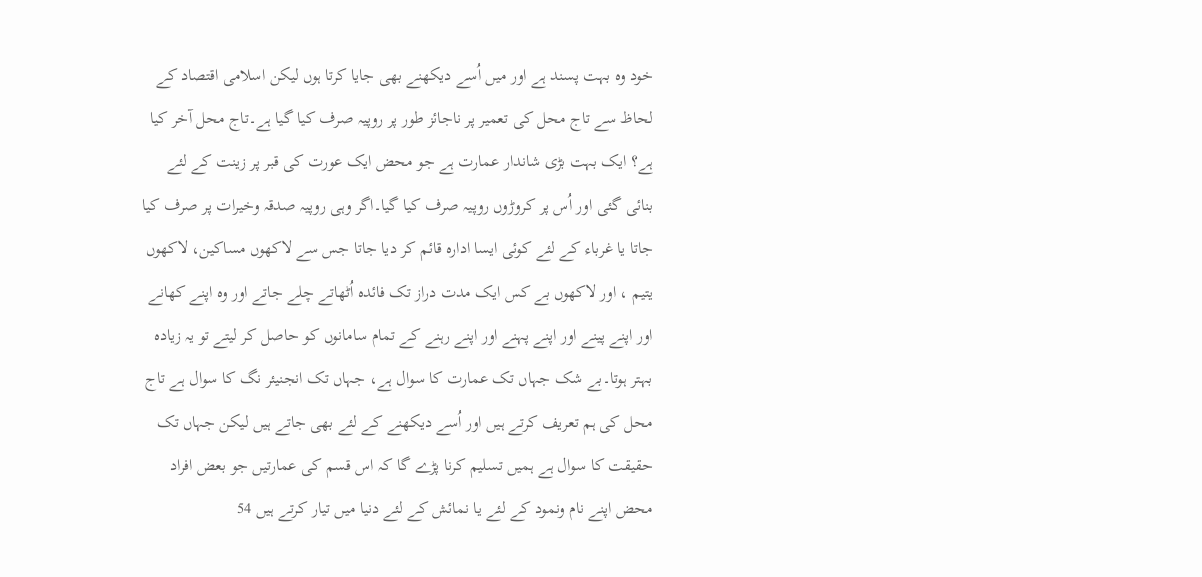خود وہ بہت پسند ہے اور میں اُسے دیکھنے بھی جایا کرتا ہوں لیکن اسلامی اقتصاد کے لحاظ سے تاج محل کی تعمیر پر ناجائز طور پر روپیہ صرف کیا گیا ہے۔تاج محل آخر کیا ہے؟ ایک بہت بڑی شاندار عمارت ہے جو محض ایک عورت کی قبر پر زینت کے لئے بنائی گئی اور اُس پر کروڑوں روپیہ صرف کیا گیا۔اگر وہی روپیہ صدقہ وخیرات پر صرف کیا جاتا یا غرباء کے لئے کوئی ایسا ادارہ قائم کر دیا جاتا جس سے لاکھوں مساکین، لاکھوں یتیم ، اور لاکھوں بے کس ایک مدت دراز تک فائدہ اُٹھاتے چلے جاتے اور وہ اپنے کھانے اور اپنے پینے اور اپنے پہنے اور اپنے رہنے کے تمام سامانوں کو حاصل کر لیتے تو یہ زیادہ بہتر ہوتا۔بے شک جہاں تک عمارت کا سوال ہے، جہاں تک انجنیئر نگ کا سوال ہے تاج محل کی ہم تعریف کرتے ہیں اور اُسے دیکھنے کے لئے بھی جاتے ہیں لیکن جہاں تک حقیقت کا سوال ہے ہمیں تسلیم کرنا پڑے گا کہ اس قسم کی عمارتیں جو بعض افراد محض اپنے نام ونمود کے لئے یا نمائش کے لئے دنیا میں تیار کرتے ہیں 54